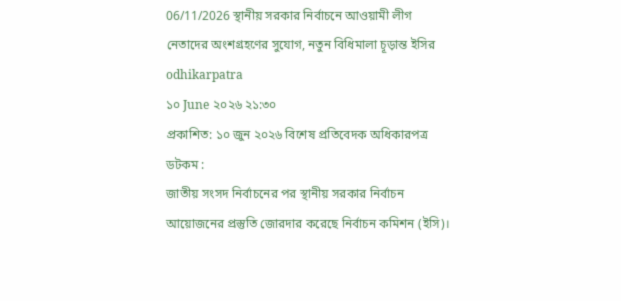06/11/2026 স্থানীয় সরকার নির্বাচনে আওয়ামী লীগ নেতাদের অংশগ্রহণের সুযোগ, নতুন বিধিমালা চূড়ান্ত ইসির
odhikarpatra
১০ June ২০২৬ ২১:৩০
প্রকাশিত: ১০ জুন ২০২৬ বিশেষ প্রতিবেদক অধিকারপত্র ডটকম :
জাতীয় সংসদ নির্বাচনের পর স্থানীয় সরকার নির্বাচন আয়োজনের প্রস্তুতি জোরদার করেছে নির্বাচন কমিশন (ইসি)।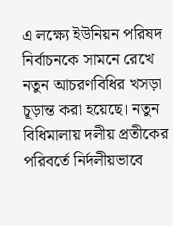এ লক্ষ্যে ইউনিয়ন পরিষদ নির্বাচনকে সামনে রেখে নতুন আচরণবিধির খসড়া চূড়ান্ত করা হয়েছে। নতুন বিধিমালায় দলীয় প্রতীকের পরিবর্তে নির্দলীয়ভাবে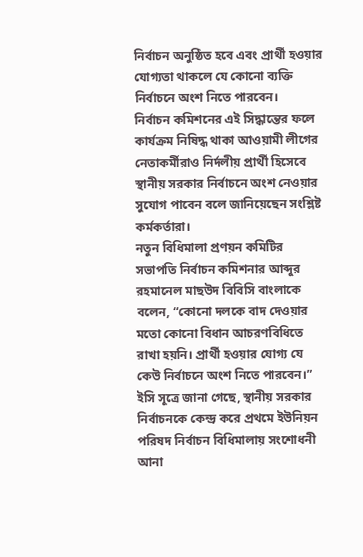নির্বাচন অনুষ্ঠিত হবে এবং প্রার্থী হওয়ার যোগ্যতা থাকলে যে কোনো ব্যক্তি নির্বাচনে অংশ নিতে পারবেন।
নির্বাচন কমিশনের এই সিদ্ধান্তের ফলে কার্যক্রম নিষিদ্ধ থাকা আওয়ামী লীগের নেতাকর্মীরাও নির্দলীয় প্রার্থী হিসেবে স্থানীয় সরকার নির্বাচনে অংশ নেওয়ার সুযোগ পাবেন বলে জানিয়েছেন সংশ্লিষ্ট কর্মকর্তারা।
নতুন বিধিমালা প্রণয়ন কমিটির সভাপতি নির্বাচন কমিশনার আব্দুর রহমানেল মাছউদ বিবিসি বাংলাকে বলেন, “কোনো দলকে বাদ দেওয়ার মতো কোনো বিধান আচরণবিধিতে রাখা হয়নি। প্রার্থী হওয়ার যোগ্য যে কেউ নির্বাচনে অংশ নিতে পারবেন।”
ইসি সূত্রে জানা গেছে, স্থানীয় সরকার নির্বাচনকে কেন্দ্র করে প্রথমে ইউনিয়ন পরিষদ নির্বাচন বিধিমালায় সংশোধনী আনা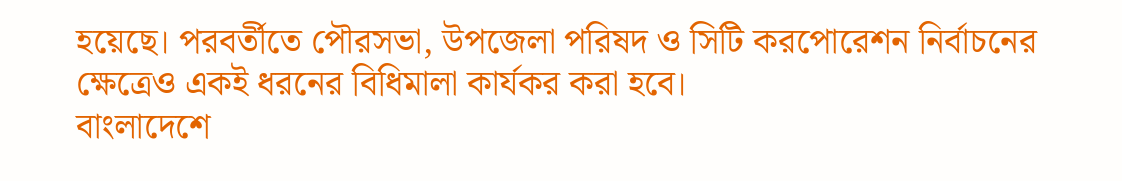হয়েছে। পরবর্তীতে পৌরসভা, উপজেলা পরিষদ ও সিটি করপোরেশন নির্বাচনের ক্ষেত্রেও একই ধরনের বিধিমালা কার্যকর করা হবে।
বাংলাদেশে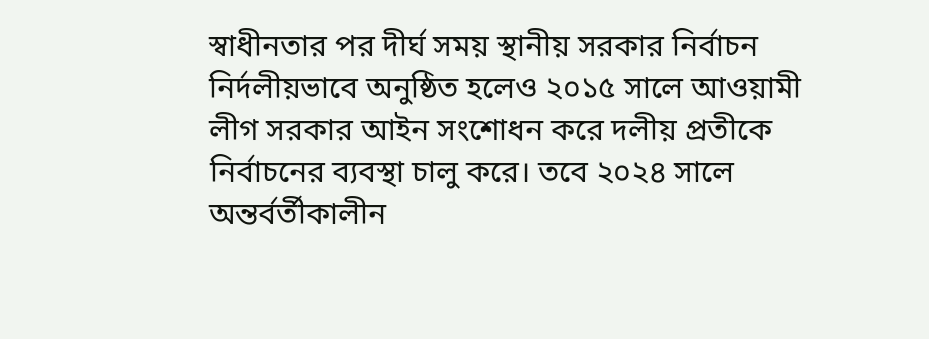স্বাধীনতার পর দীর্ঘ সময় স্থানীয় সরকার নির্বাচন নির্দলীয়ভাবে অনুষ্ঠিত হলেও ২০১৫ সালে আওয়ামী লীগ সরকার আইন সংশোধন করে দলীয় প্রতীকে নির্বাচনের ব্যবস্থা চালু করে। তবে ২০২৪ সালে অন্তর্বর্তীকালীন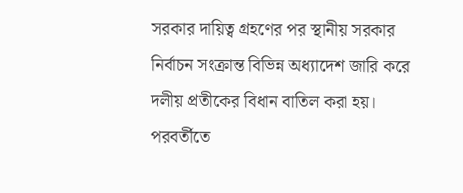সরকার দায়িত্ব গ্রহণের পর স্থানীয় সরকার নির্বাচন সংক্রান্ত বিভিন্ন অধ্যাদেশ জারি করে দলীয় প্রতীকের বিধান বাতিল করা হয়। পরবর্তীতে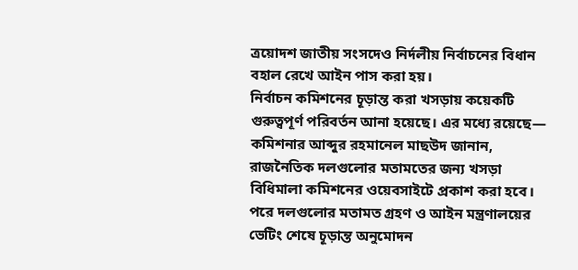ত্রয়োদশ জাতীয় সংসদেও নির্দলীয় নির্বাচনের বিধান বহাল রেখে আইন পাস করা হয়।
নির্বাচন কমিশনের চূড়ান্ত করা খসড়ায় কয়েকটি গুরুত্বপূর্ণ পরিবর্তন আনা হয়েছে। এর মধ্যে রয়েছে—
কমিশনার আব্দুর রহমানেল মাছউদ জানান, রাজনৈতিক দলগুলোর মতামতের জন্য খসড়া বিধিমালা কমিশনের ওয়েবসাইটে প্রকাশ করা হবে। পরে দলগুলোর মতামত গ্রহণ ও আইন মন্ত্রণালয়ের ভেটিং শেষে চূড়ান্ত অনুমোদন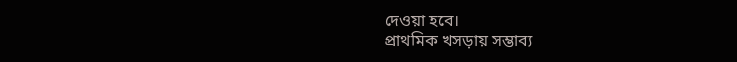দেওয়া হবে।
প্রাথমিক খসড়ায় সম্ভাব্য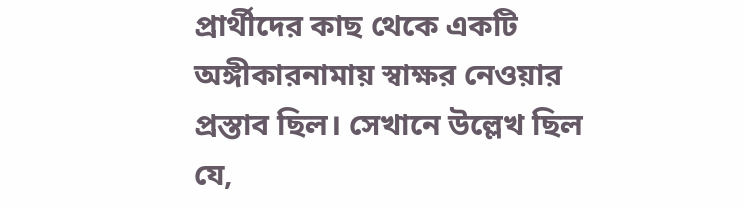প্রার্থীদের কাছ থেকে একটি অঙ্গীকারনামায় স্বাক্ষর নেওয়ার প্রস্তাব ছিল। সেখানে উল্লেখ ছিল যে,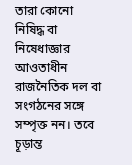তারা কোনো নিষিদ্ধ বা নিষেধাজ্ঞার আওতাধীন রাজনৈতিক দল বা সংগঠনের সঙ্গে সম্পৃক্ত নন। তবে চূড়ান্ত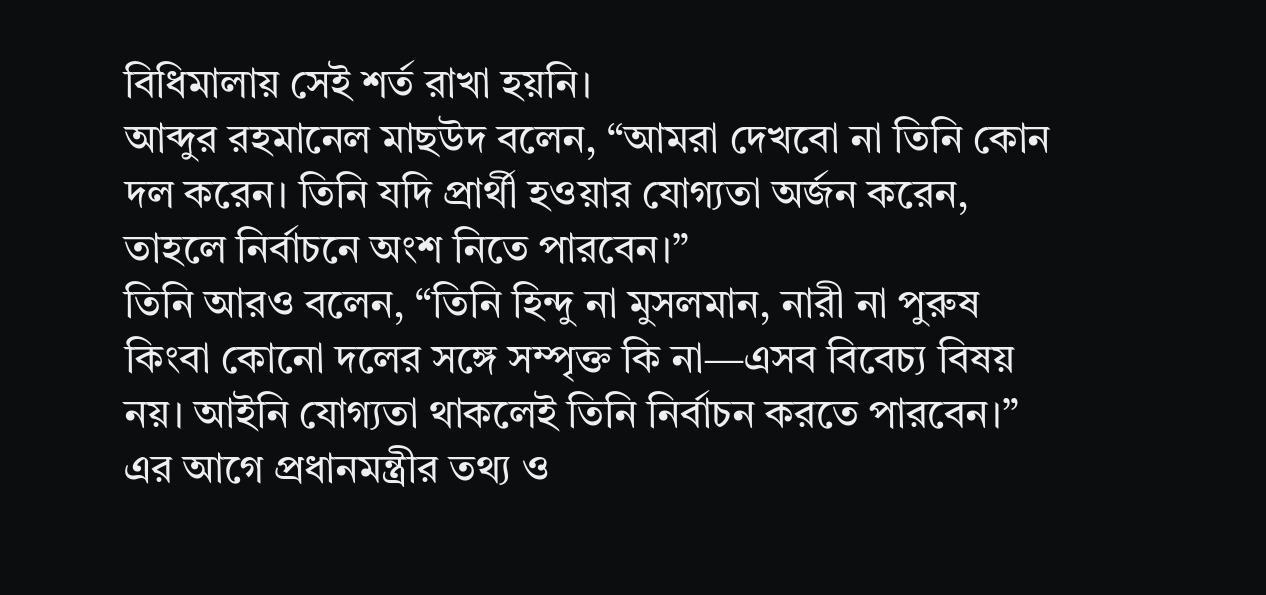বিধিমালায় সেই শর্ত রাখা হয়নি।
আব্দুর রহমানেল মাছউদ বলেন, “আমরা দেখবো না তিনি কোন দল করেন। তিনি যদি প্রার্থী হওয়ার যোগ্যতা অর্জন করেন, তাহলে নির্বাচনে অংশ নিতে পারবেন।”
তিনি আরও বলেন, “তিনি হিন্দু না মুসলমান, নারী না পুরুষ কিংবা কোনো দলের সঙ্গে সম্পৃক্ত কি না—এসব বিবেচ্য বিষয় নয়। আইনি যোগ্যতা থাকলেই তিনি নির্বাচন করতে পারবেন।”
এর আগে প্রধানমন্ত্রীর তথ্য ও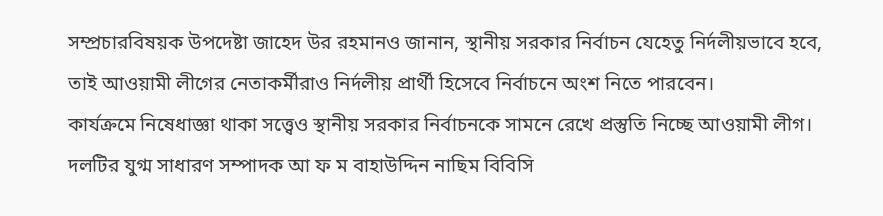সম্প্রচারবিষয়ক উপদেষ্টা জাহেদ উর রহমানও জানান, স্থানীয় সরকার নির্বাচন যেহেতু নির্দলীয়ভাবে হবে, তাই আওয়ামী লীগের নেতাকর্মীরাও নির্দলীয় প্রার্থী হিসেবে নির্বাচনে অংশ নিতে পারবেন।
কার্যক্রমে নিষেধাজ্ঞা থাকা সত্ত্বেও স্থানীয় সরকার নির্বাচনকে সামনে রেখে প্রস্তুতি নিচ্ছে আওয়ামী লীগ। দলটির যুগ্ম সাধারণ সম্পাদক আ ফ ম বাহাউদ্দিন নাছিম বিবিসি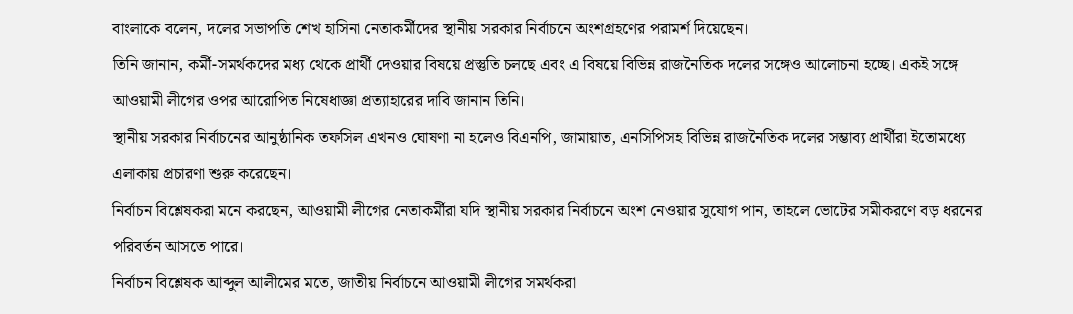বাংলাকে বলেন, দলের সভাপতি শেখ হাসিনা নেতাকর্মীদের স্থানীয় সরকার নির্বাচনে অংশগ্রহণের পরামর্শ দিয়েছেন।
তিনি জানান, কর্মী-সমর্থকদের মধ্য থেকে প্রার্থী দেওয়ার বিষয়ে প্রস্তুতি চলছে এবং এ বিষয়ে বিভিন্ন রাজনৈতিক দলের সঙ্গেও আলোচনা হচ্ছে। একই সঙ্গে আওয়ামী লীগের ওপর আরোপিত নিষেধাজ্ঞা প্রত্যাহারের দাবি জানান তিনি।
স্থানীয় সরকার নির্বাচনের আনুষ্ঠানিক তফসিল এখনও ঘোষণা না হলেও বিএনপি, জামায়াত, এনসিপিসহ বিভিন্ন রাজনৈতিক দলের সম্ভাব্য প্রার্থীরা ইতোমধ্যে এলাকায় প্রচারণা শুরু করেছেন।
নির্বাচন বিশ্লেষকরা মনে করছেন, আওয়ামী লীগের নেতাকর্মীরা যদি স্থানীয় সরকার নির্বাচনে অংশ নেওয়ার সুযোগ পান, তাহলে ভোটের সমীকরণে বড় ধরনের পরিবর্তন আসতে পারে।
নির্বাচন বিশ্লেষক আব্দুল আলীমের মতে, জাতীয় নির্বাচনে আওয়ামী লীগের সমর্থকরা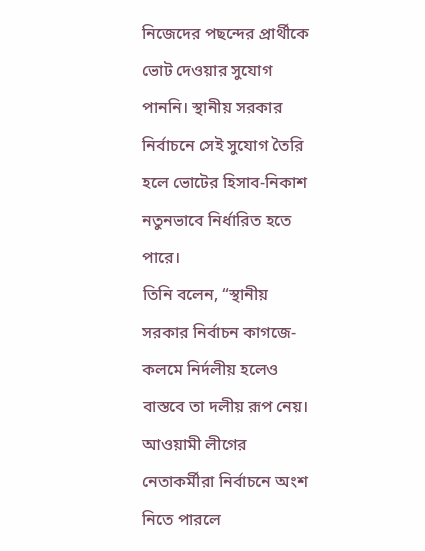নিজেদের পছন্দের প্রার্থীকে ভোট দেওয়ার সুযোগ পাননি। স্থানীয় সরকার নির্বাচনে সেই সুযোগ তৈরি হলে ভোটের হিসাব-নিকাশ নতুনভাবে নির্ধারিত হতে পারে।
তিনি বলেন, “স্থানীয় সরকার নির্বাচন কাগজে-কলমে নির্দলীয় হলেও বাস্তবে তা দলীয় রূপ নেয়। আওয়ামী লীগের নেতাকর্মীরা নির্বাচনে অংশ নিতে পারলে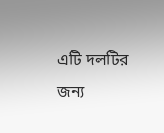এটি দলটির জন্য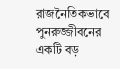রাজনৈতিকভাবে পুনরুজ্জীবনের একটি বড়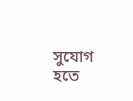সুযোগ হতে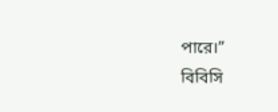পারে।”
বিবিসি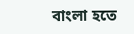বাংলা হতে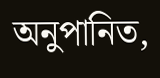অনুপানিত,